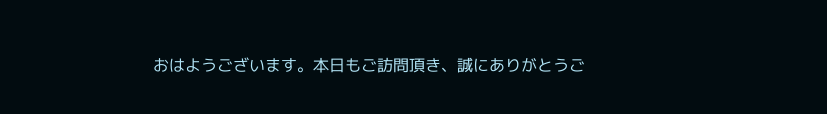おはようございます。本日もご訪問頂き、誠にありがとうご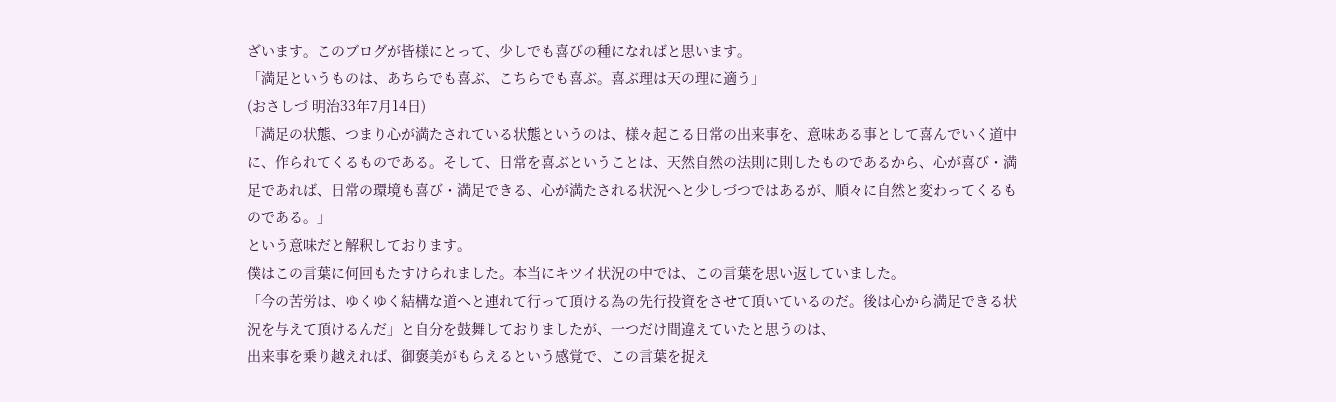ざいます。このブログが皆様にとって、少しでも喜びの種になればと思います。
「満足というものは、あちらでも喜ぶ、こちらでも喜ぶ。喜ぶ理は天の理に適う」
(おさしづ 明治33年7月14日)
「満足の状態、つまり心が満たされている状態というのは、様々起こる日常の出来事を、意味ある事として喜んでいく道中に、作られてくるものである。そして、日常を喜ぶということは、天然自然の法則に則したものであるから、心が喜び・満足であれば、日常の環境も喜び・満足できる、心が満たされる状況へと少しづつではあるが、順々に自然と変わってくるものである。」
という意味だと解釈しております。
僕はこの言葉に何回もたすけられました。本当にキツイ状況の中では、この言葉を思い返していました。
「今の苦労は、ゆくゆく結構な道へと連れて行って頂ける為の先行投資をさせて頂いているのだ。後は心から満足できる状況を与えて頂けるんだ」と自分を鼓舞しておりましたが、一つだけ間違えていたと思うのは、
出来事を乗り越えれば、御褒美がもらえるという感覚で、この言葉を捉え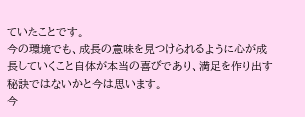ていたことです。
今の環境でも、成長の意味を見つけられるように心が成長していくこと自体が本当の喜びであり、満足を作り出す秘訣ではないかと今は思います。
今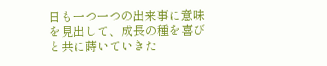日も一つ一つの出来事に意味を見出して、成長の種を喜びと共に蒔いていきた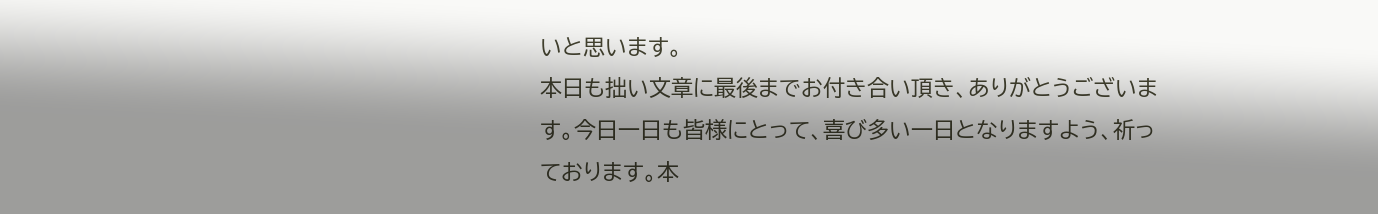いと思います。
本日も拙い文章に最後までお付き合い頂き、ありがとうございます。今日一日も皆様にとって、喜び多い一日となりますよう、祈っております。本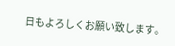日もよろしくお願い致します。